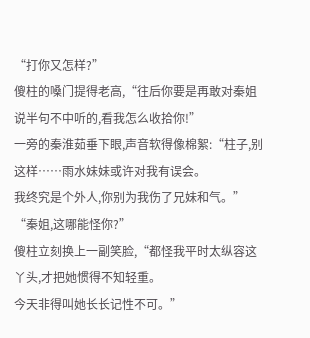“打你又怎样?”
傻柱的嗓门提得老高,“往后你要是再敢对秦姐说半句不中听的,看我怎么收拾你!”
一旁的秦淮茹垂下眼,声音软得像棉絮:“柱子,别这样……雨水妹妹或许对我有误会。
我终究是个外人,你别为我伤了兄妹和气。”
“秦姐,这哪能怪你?”
傻柱立刻换上一副笑脸,“都怪我平时太纵容这丫头,才把她惯得不知轻重。
今天非得叫她长长记性不可。”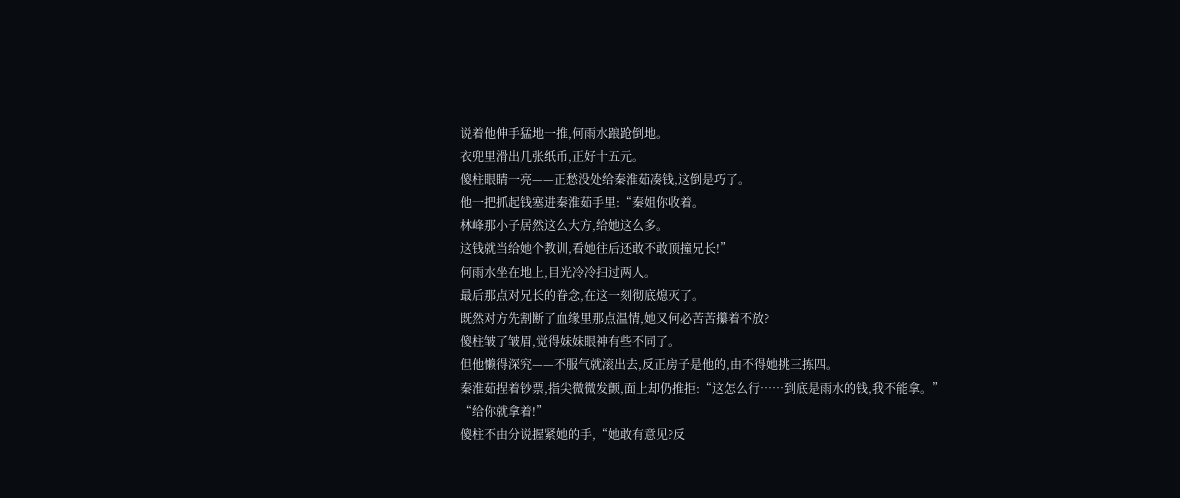说着他伸手猛地一推,何雨水踉跄倒地。
衣兜里滑出几张纸币,正好十五元。
傻柱眼睛一亮——正愁没处给秦淮茹凑钱,这倒是巧了。
他一把抓起钱塞进秦淮茹手里:“秦姐你收着。
林峰那小子居然这么大方,给她这么多。
这钱就当给她个教训,看她往后还敢不敢顶撞兄长!”
何雨水坐在地上,目光冷冷扫过两人。
最后那点对兄长的眷念,在这一刻彻底熄灭了。
既然对方先割断了血缘里那点温情,她又何必苦苦攥着不放?
傻柱皱了皱眉,觉得妹妹眼神有些不同了。
但他懒得深究——不服气就滚出去,反正房子是他的,由不得她挑三拣四。
秦淮茹捏着钞票,指尖微微发颤,面上却仍推拒:“这怎么行……到底是雨水的钱,我不能拿。”
“给你就拿着!”
傻柱不由分说握紧她的手,“她敢有意见?反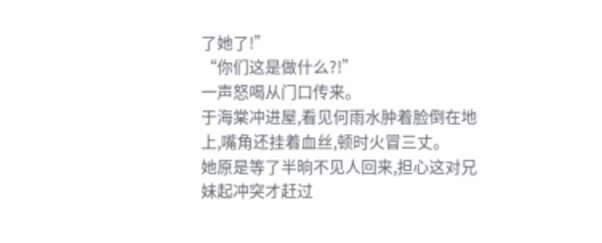了她了!”
“你们这是做什么?!”
一声怒喝从门口传来。
于海棠冲进屋,看见何雨水肿着脸倒在地上,嘴角还挂着血丝,顿时火冒三丈。
她原是等了半晌不见人回来,担心这对兄妹起冲突才赶过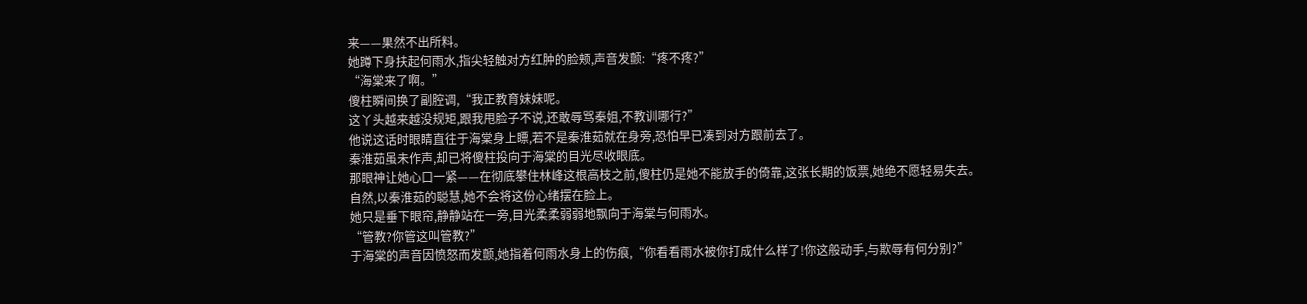来——果然不出所料。
她蹲下身扶起何雨水,指尖轻触对方红肿的脸颊,声音发颤:“疼不疼?”
“海棠来了啊。”
傻柱瞬间换了副腔调,“我正教育妹妹呢。
这丫头越来越没规矩,跟我甩脸子不说,还敢辱骂秦姐,不教训哪行?”
他说这话时眼睛直往于海棠身上瞟,若不是秦淮茹就在身旁,恐怕早已凑到对方跟前去了。
秦淮茹虽未作声,却已将傻柱投向于海棠的目光尽收眼底。
那眼神让她心口一紧——在彻底攀住林峰这根高枝之前,傻柱仍是她不能放手的倚靠,这张长期的饭票,她绝不愿轻易失去。
自然,以秦淮茹的聪慧,她不会将这份心绪摆在脸上。
她只是垂下眼帘,静静站在一旁,目光柔柔弱弱地飘向于海棠与何雨水。
“管教?你管这叫管教?”
于海棠的声音因愤怒而发颤,她指着何雨水身上的伤痕,“你看看雨水被你打成什么样了!你这般动手,与欺辱有何分别?”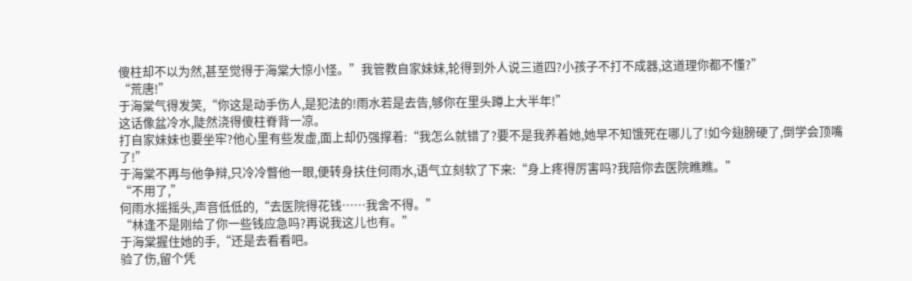傻柱却不以为然,甚至觉得于海棠大惊小怪。”我管教自家妹妹,轮得到外人说三道四?小孩子不打不成器,这道理你都不懂?”
“荒唐!”
于海棠气得发笑,“你这是动手伤人,是犯法的!雨水若是去告,够你在里头蹲上大半年!”
这话像盆冷水,陡然浇得傻柱脊背一凉。
打自家妹妹也要坐牢?他心里有些发虚,面上却仍强撑着:“我怎么就错了?要不是我养着她,她早不知饿死在哪儿了!如今翅膀硬了,倒学会顶嘴了!”
于海棠不再与他争辩,只冷冷瞥他一眼,便转身扶住何雨水,语气立刻软了下来:“身上疼得厉害吗?我陪你去医院瞧瞧。”
“不用了,”
何雨水摇摇头,声音低低的,“去医院得花钱……我舍不得。”
“林逢不是刚给了你一些钱应急吗?再说我这儿也有。”
于海棠握住她的手,“还是去看看吧。
验了伤,留个凭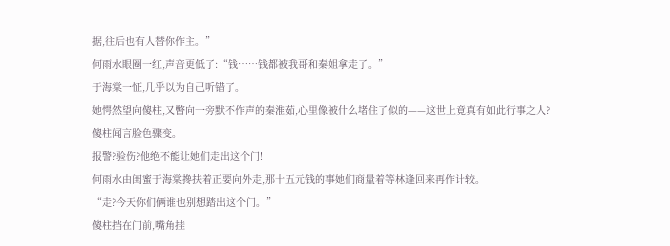据,往后也有人替你作主。”
何雨水眼圈一红,声音更低了:“钱……钱都被我哥和秦姐拿走了。”
于海棠一怔,几乎以为自己听错了。
她愕然望向傻柱,又瞥向一旁默不作声的秦淮茹,心里像被什么堵住了似的——这世上竟真有如此行事之人?
傻柱闻言脸色骤变。
报警?验伤?他绝不能让她们走出这个门!
何雨水由闺蜜于海棠搀扶着正要向外走,那十五元钱的事她们商量着等林逢回来再作计较。
“走?今天你们俩谁也别想踏出这个门。”
傻柱挡在门前,嘴角挂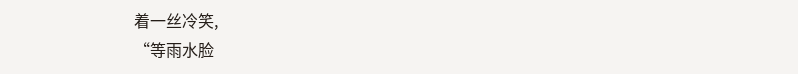着一丝冷笑,
“等雨水脸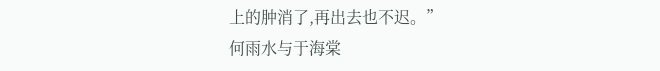上的肿消了,再出去也不迟。”
何雨水与于海棠